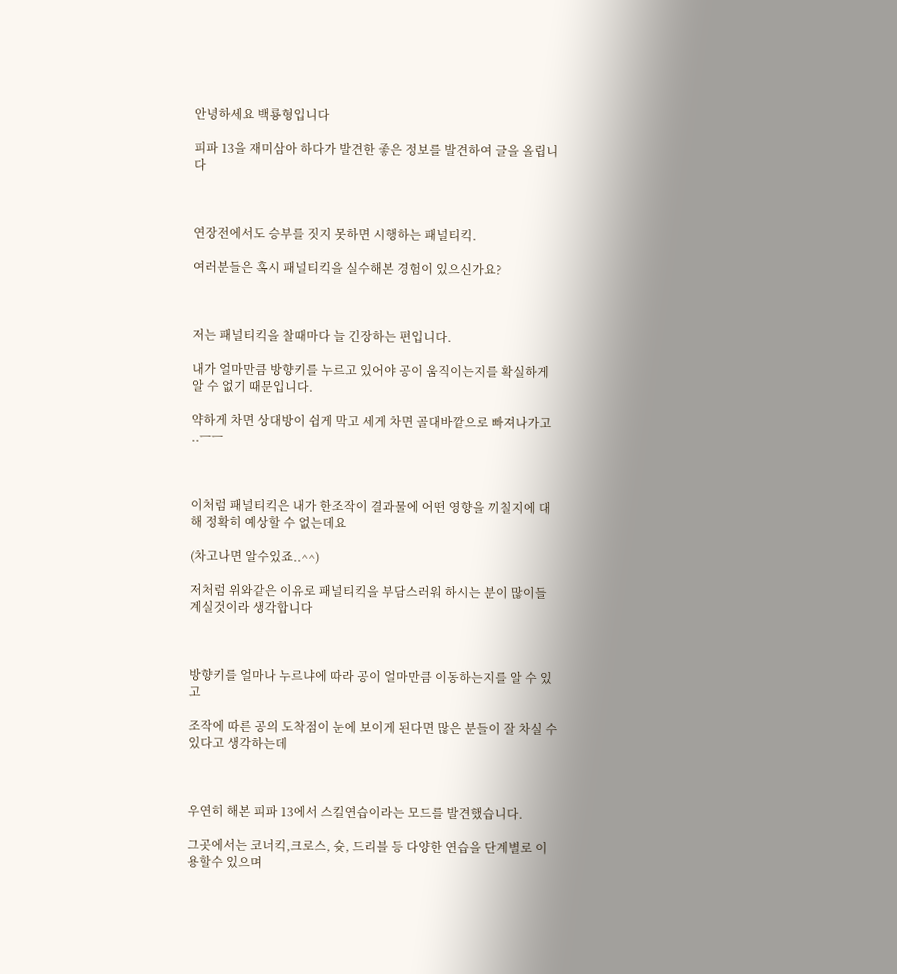안녕하세요 백룡형입니다

피파 13을 재미삼아 하다가 발견한 좋은 정보를 발견하여 글을 올립니다



연장전에서도 승부를 짓지 못하면 시행하는 패널티킥.

여러분들은 혹시 패널티킥을 실수해본 경험이 있으신가요?



저는 패널티킥을 찰때마다 늘 긴장하는 편입니다.

내가 얼마만큼 방향키를 누르고 있어야 공이 움직이는지를 확실하게 알 수 없기 때문입니다.

약하게 차면 상대방이 쉽게 막고 세게 차면 골대바깥으로 빠져나가고 ..ㅡㅡ



이처럼 패널티킥은 내가 한조작이 결과물에 어떤 영향을 끼칠지에 대해 정확히 예상할 수 없는데요

(차고나면 알수있죠..^^)

저처럼 위와같은 이유로 패널티킥을 부담스러워 하시는 분이 많이들 계실것이라 생각합니다



방향키를 얼마나 누르냐에 따라 공이 얼마만큼 이동하는지를 알 수 있고

조작에 따른 공의 도착점이 눈에 보이게 된다면 많은 분들이 잘 차실 수 있다고 생각하는데



우연히 해본 피파 13에서 스킬연습이라는 모드를 발견했습니다.

그곳에서는 코너킥,크로스, 슛, 드리블 등 다양한 연습을 단계별로 이용할수 있으며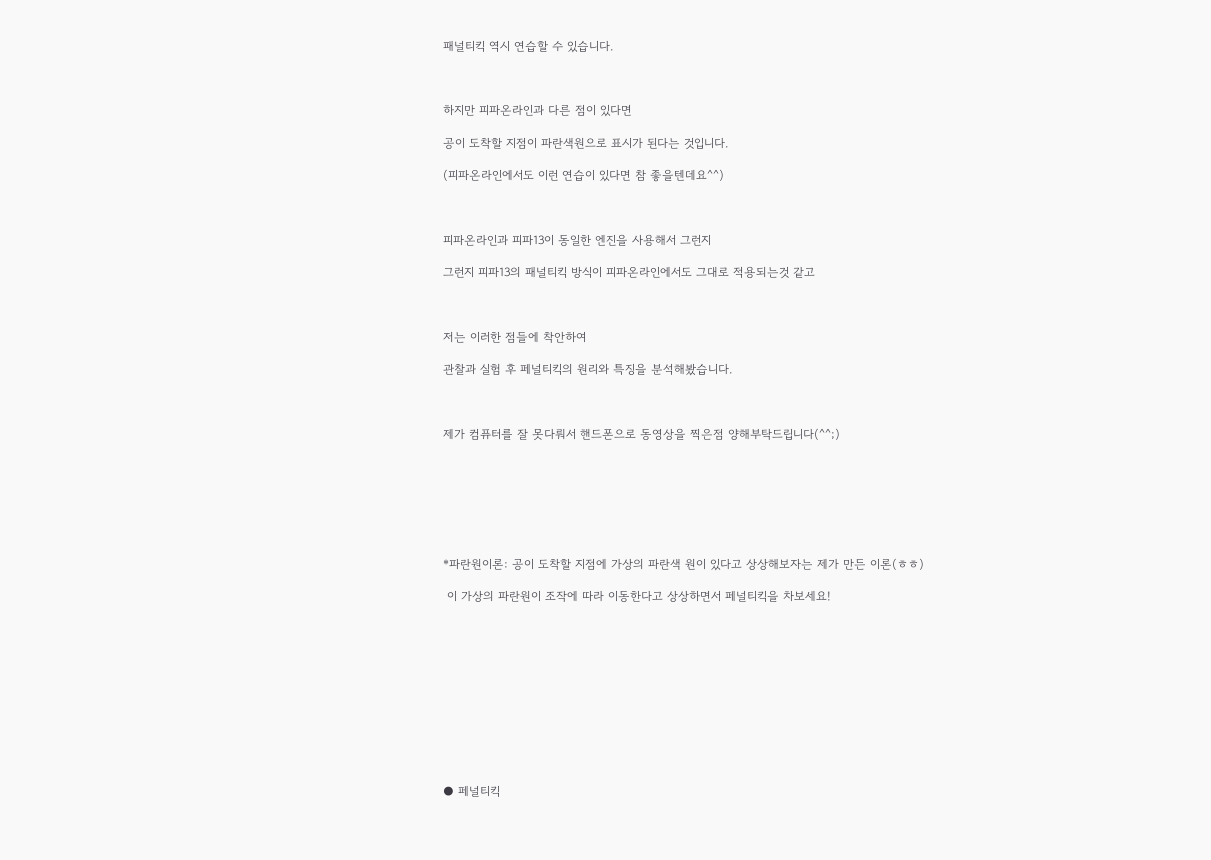패널티킥 역시 연습할 수 있습니다.



하지만 피파온라인과 다른 점이 있다면

공이 도착할 지점이 파란색원으로 표시가 된다는 것입니다.

(피파온라인에서도 이런 연습이 있다면 참 좋을텐데요^^)



피파온라인과 피파13이 동일한 엔진을 사용해서 그런지

그런지 피파13의 패널티킥 방식이 피파온라인에서도 그대로 적용되는것 같고



저는 이러한 점들에 착안하여

관찰과 실험 후 페널티킥의 원리와 특징을 분석해봤습니다.



제가 컴퓨터를 잘 못다뤄서 핸드폰으로 동영상을 찍은점 양해부탁드립니다(^^;)







*파란원이론: 공이 도착할 지점에 가상의 파란색 원이 있다고 상상해보자는 제가 만든 이론(ㅎㅎ)

 이 가상의 파란원이 조작에 따라 이동한다고 상상하면서 페널티킥을 차보세요!











● 페널티킥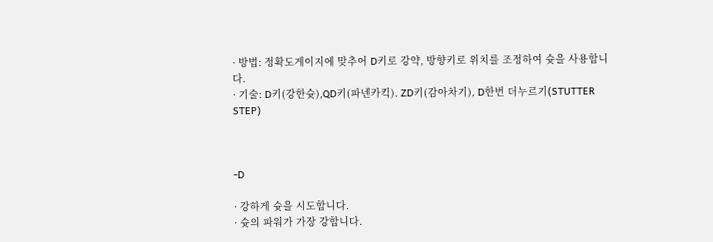· 방법: 정확도게이지에 맞추어 D키로 강약, 방향키로 위치를 조정하여 슛을 사용합니다.
· 기술: D키(강한슛),QD키(파넨카킥). ZD키(감아차기), D한번 더누르기(STUTTER STEP)



-D

· 강하게 슛을 시도합니다.
· 슛의 파워가 가장 강합니다.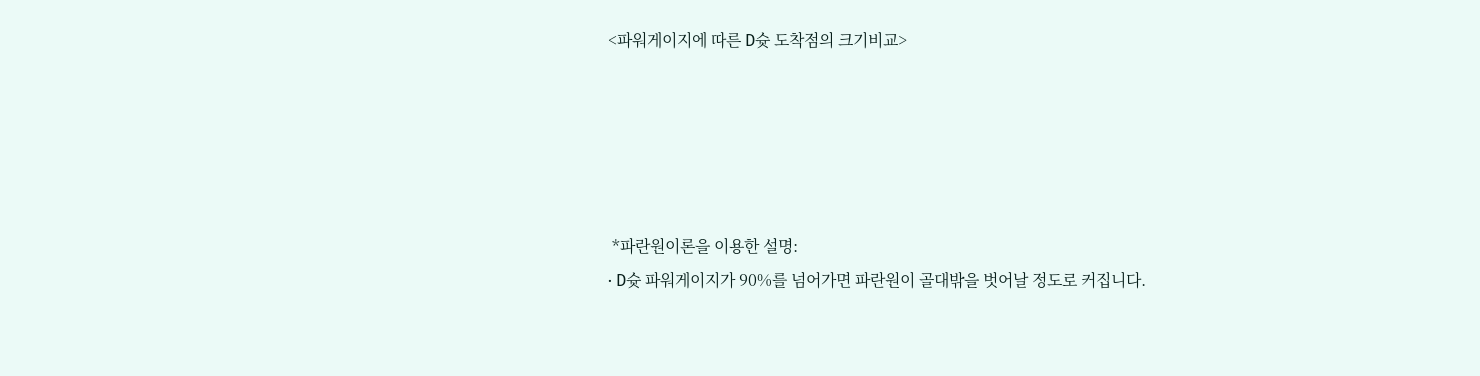<파워게이지에 따른 D슛 도착점의 크기비교>





 *파란원이론을 이용한 설명:
· D슛 파워게이지가 90%를 넘어가면 파란원이 골대밖을 벗어날 정도로 커집니다.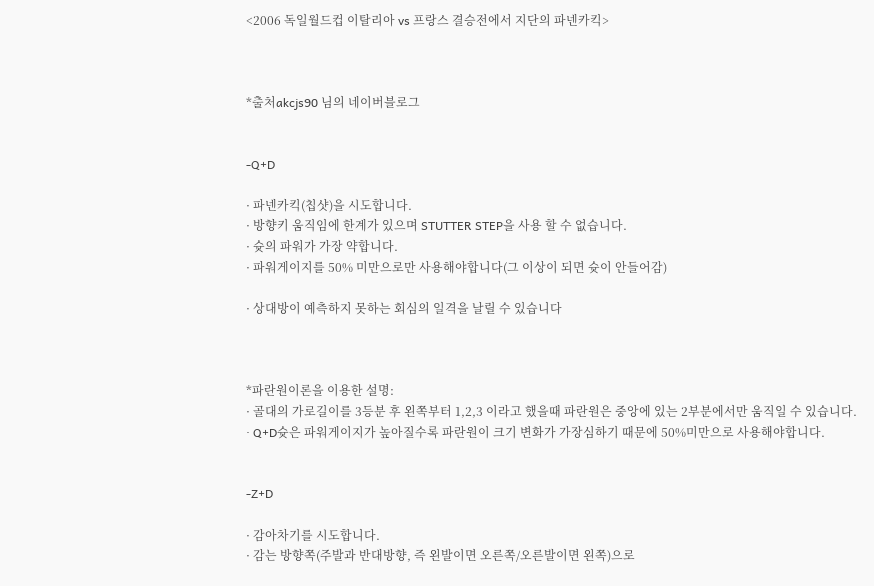<2006 독일월드컵 이탈리아 vs 프랑스 결승전에서 지단의 파넨카킥>



*출처akcjs90 님의 네이버블로그


-Q+D

· 파넨카킥(칩샷)을 시도합니다.
· 방향키 움직임에 한계가 있으며 STUTTER STEP을 사용 할 수 없습니다.
· 슛의 파워가 가장 약합니다.
· 파워게이지를 50% 미만으로만 사용해야합니다(그 이상이 되면 슛이 안들어감)

· 상대방이 예측하지 못하는 회심의 일격을 날릴 수 있습니다



*파란원이론을 이용한 설명:
· 골대의 가로길이를 3등분 후 왼쪽부터 1,2,3 이라고 했을때 파란원은 중앙에 있는 2부분에서만 움직일 수 있습니다.
· Q+D슛은 파워게이지가 높아질수록 파란원이 크기 변화가 가장심하기 때문에 50%미만으로 사용해야합니다.


-Z+D

· 감아차기를 시도합니다.
· 감는 방향쪽(주발과 반대방향, 즉 왼발이면 오른쪽/오른발이면 왼쪽)으로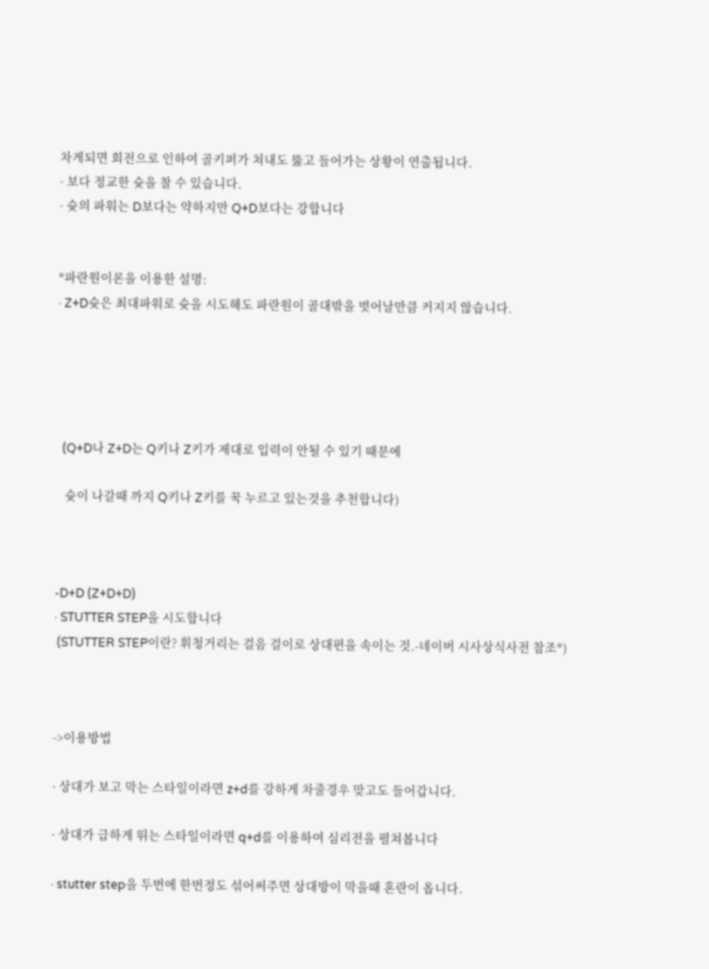차게되면 회전으로 인하여 골키퍼가 쳐내도 뚫고 들어가는 상황이 연출됩니다.
· 보다 정교한 슛을 찰 수 있습니다.
· 슛의 파워는 D보다는 약하지만 Q+D보다는 강합니다


*파란원이론을 이용한 설명:
· Z+D슛은 최대파워로 슛을 시도해도 파란원이 골대밖을 벗어날만큼 커지지 않습니다.





  (Q+D나 Z+D는 Q키나 Z키가 제대로 입력이 안될 수 있기 때문에

   슛이 나갈때 까지 Q키나 Z키를 꾹 누르고 있는것을 추천합니다)



-D+D (Z+D+D)
· STUTTER STEP을 시도합니다
 (STUTTER STEP이란? 휘청거리는 걸음 걸이로 상대편을 속이는 것.-네이버 시사상식사전 참조*)



->이용방법

· 상대가 보고 막는 스타일이라면 z+d를 강하게 차줄경우 맞고도 들어갑니다.

· 상대가 급하게 뛰는 스타일이라면 q+d를 이용하여 심리전을 펼쳐봅니다

· stutter step을 두번에 한번정도 섞어써주면 상대방이 막을때 혼란이 옵니다.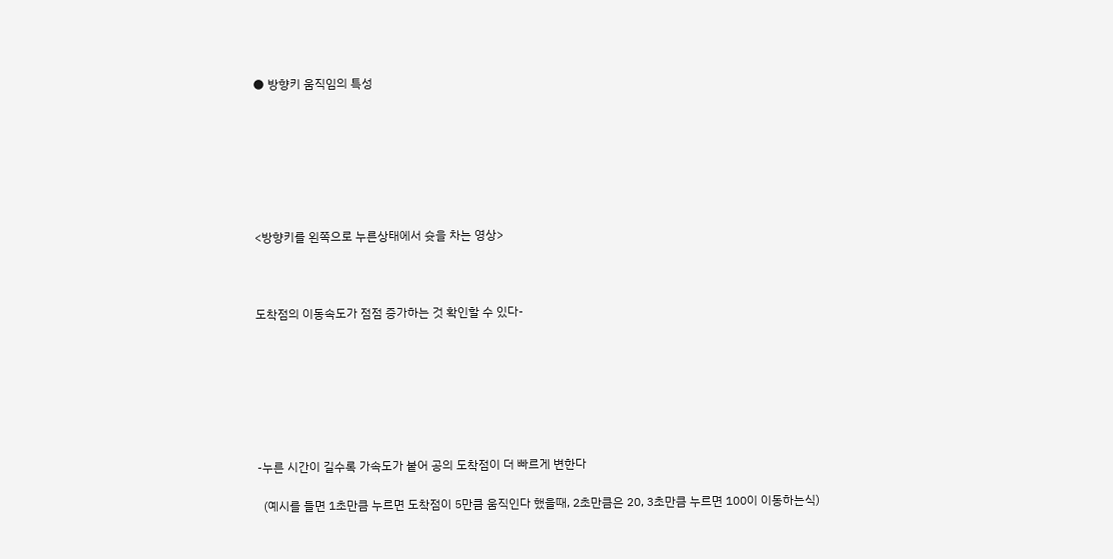● 방향키 움직임의 특성







<방향키를 왼쪽으로 누른상태에서 슛을 차는 영상>



도착점의 이동속도가 점점 증가하는 것 확인할 수 있다-







-누른 시간이 길수록 가속도가 붙어 공의 도착점이 더 빠르게 변한다

  (예시를 들면 1초만큼 누르면 도착점이 5만큼 움직인다 했을때, 2초만큼은 20, 3초만큼 누르면 100이 이동하는식)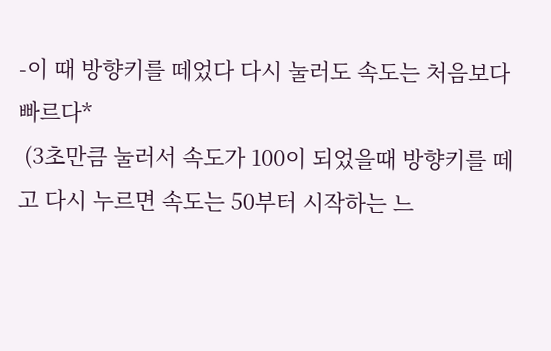-이 때 방향키를 떼었다 다시 눌러도 속도는 처음보다 빠르다*
 (3초만큼 눌러서 속도가 100이 되었을때 방향키를 떼고 다시 누르면 속도는 50부터 시작하는 느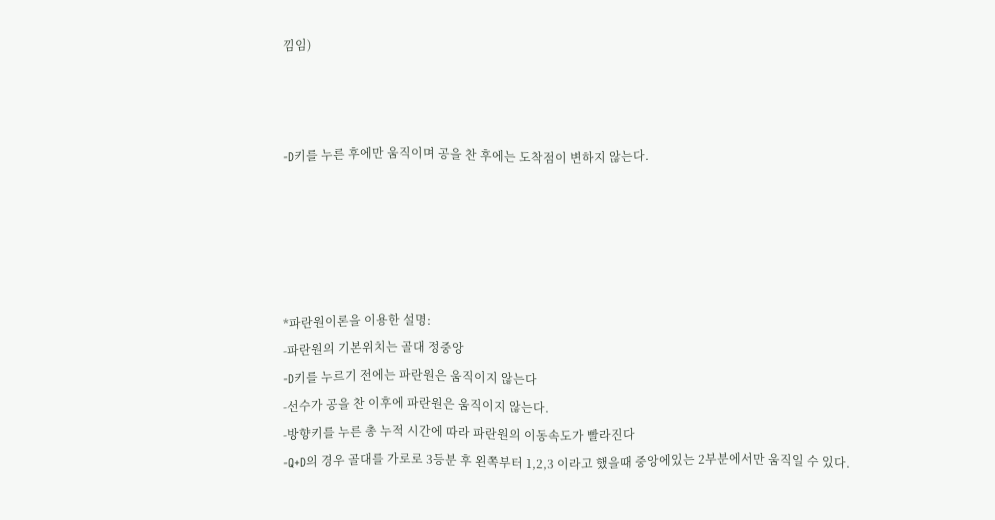낌임)



-D키를 누른 후에만 움직이며 공을 찬 후에는 도착점이 변하지 않는다.





*파란원이론을 이용한 설명:
-파란원의 기본위치는 골대 정중앙
-D키를 누르기 전에는 파란원은 움직이지 않는다
-선수가 공을 찬 이후에 파란원은 움직이지 않는다.
-방향키를 누른 총 누적 시간에 따라 파란원의 이동속도가 빨라진다
-Q+D의 경우 골대를 가로로 3등분 후 왼쪽부터 1,2,3 이라고 했을때 중앙에있는 2부분에서만 움직일 수 있다.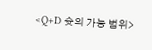<Q+D 슛의 가능 범위>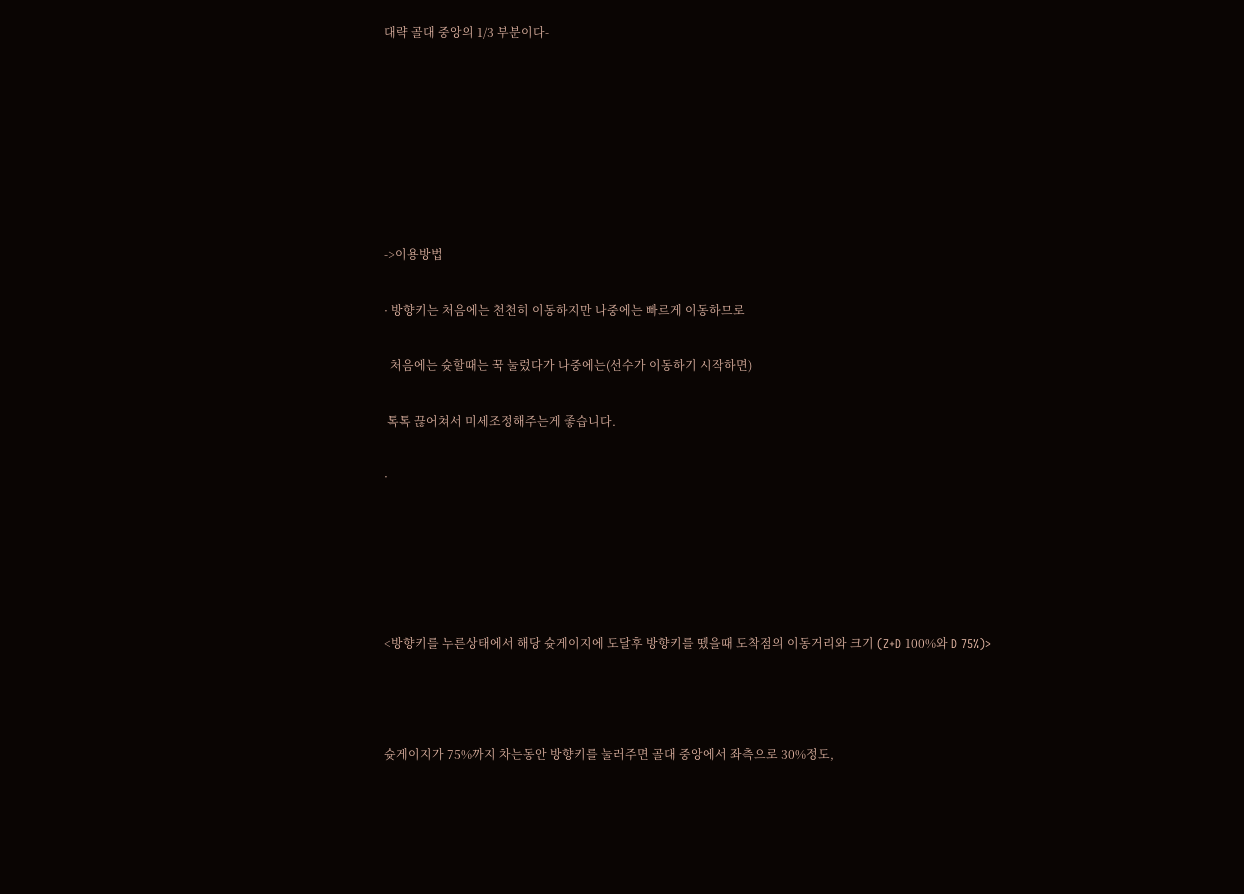대략 골대 중앙의 1/3 부분이다-







->이용방법

· 방향키는 처음에는 천천히 이동하지만 나중에는 빠르게 이동하므로

  처음에는 슛할때는 꾹 눌렀다가 나중에는(선수가 이동하기 시작하면)

 톡톡 끊어쳐서 미세조정해주는게 좋습니다.

·





<방향키를 누른상태에서 해당 슛게이지에 도달후 방향키를 뗐을때 도착점의 이동거리와 크기 (Z+D 100%와 D 75%)>



슛게이지가 75%까지 차는동안 방향키를 눌러주면 골대 중앙에서 좌측으로 30%정도,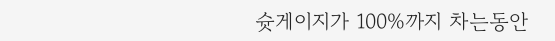슛게이지가 100%까지 차는동안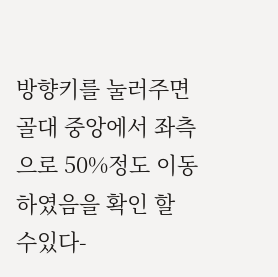방향키를 눌러주면 골대 중앙에서 좌측으로 50%정도 이동하였음을 확인 할 수있다-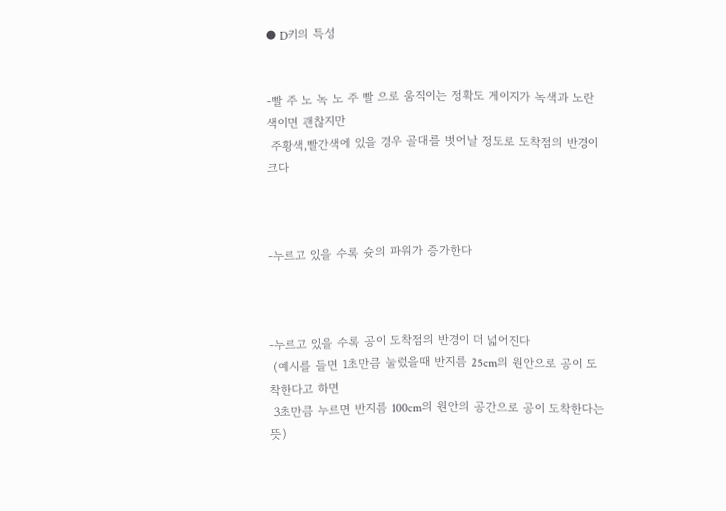● D키의 특성


-빨 주 노 녹 노 주 빨 으로 움직이는 정확도 게이지가 녹색과 노란색이면 괜찮지만
 주황색,빨간색에 있을 경우 골대를 벗어날 정도로 도착점의 반경이 크다



-누르고 있을 수록 슛의 파워가 증가한다



-누르고 있을 수록 공이 도착점의 반경이 더 넓어진다
 (예시를 들면 1초만큼 눌렀을때 반지름 25cm의 원안으로 공이 도착한다고 하면
 3초만큼 누르면 반지름 100cm의 원안의 공간으로 공이 도착한다는 뜻)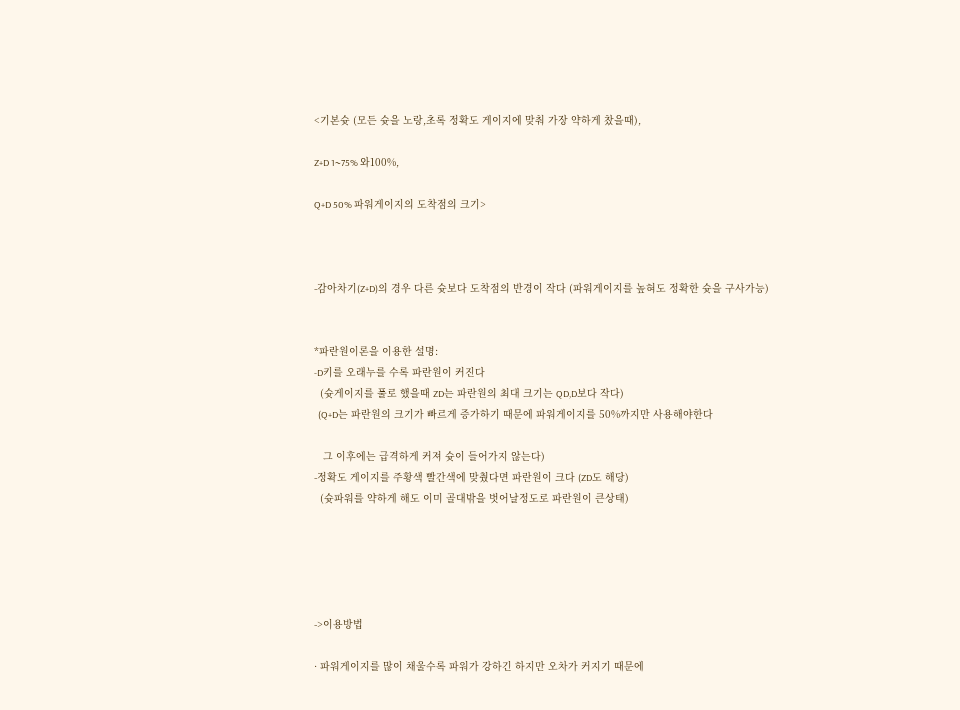<기본슛 (모든 슛을 노랑,초록 정확도 게이지에 맞춰 가장 약하게 찼을때),

Z+D 1~75% 와100%,

Q+D 50% 파워게이지의 도착점의 크기>



-감아차기(Z+D)의 경우 다른 슛보다 도착점의 반경이 작다 (파워게이지를 높혀도 정확한 슛을 구사가능)


*파란원이론을 이용한 설명:
-D키를 오래누를 수록 파란원이 커진다
  (슛게이지를 풀로 했을때 ZD는 파란원의 최대 크기는 QD,D보다 작다)
  (Q+D는 파란원의 크기가 빠르게 증가하기 때문에 파워게이지를 50%까지만 사용해야한다

   그 이후에는 급격하게 커져 슛이 들어가지 않는다)
-정확도 게이지를 주황색 빨간색에 맞췄다면 파란원이 크다 (ZD도 해당)
  (슛파워를 약하게 해도 이미 골대밖을 벗어날정도로 파란원이 큰상태)





->이용방법

· 파워게이지를 많이 채울수록 파워가 강하긴 하지만 오차가 커지기 때문에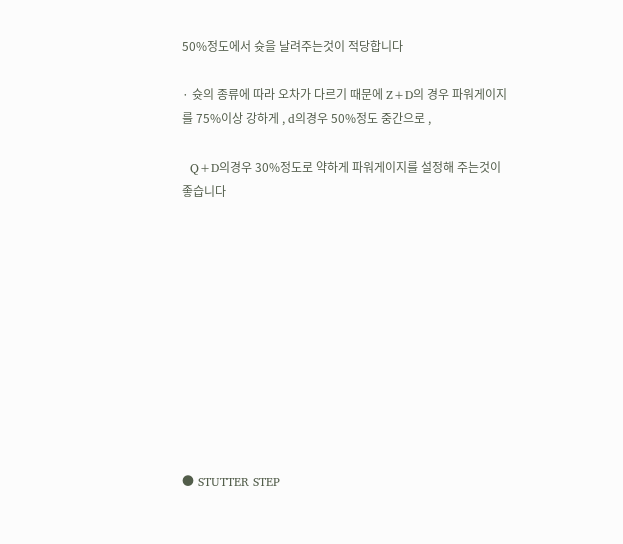50%정도에서 슛을 날려주는것이 적당합니다

· 슛의 종류에 따라 오차가 다르기 때문에 Z+D의 경우 파워게이지를 75%이상 강하게 , d의경우 50%정도 중간으로 ,

  Q+D의경우 30%정도로 약하게 파워게이지를 설정해 주는것이 좋습니다











● STUTTER STEP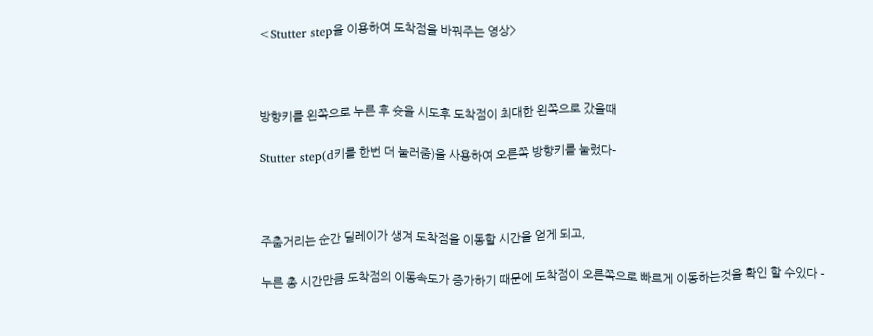<Stutter step을 이용하여 도착점을 바꿔주는 영상>



방향키를 왼쪽으로 누른 후 슛을 시도후 도착점이 최대한 왼쪽으로 갔을때

Stutter step(d키를 한번 더 눌러줌)을 사용하여 오른쪽 방향키를 눌렀다-



주춤거리는 순간 딜레이가 생겨 도착점을 이동할 시간을 얻게 되고,

누른 총 시간만큼 도착점의 이동속도가 증가하기 때문에 도착점이 오른쪽으로 빠르게 이동하는것을 확인 할 수있다 -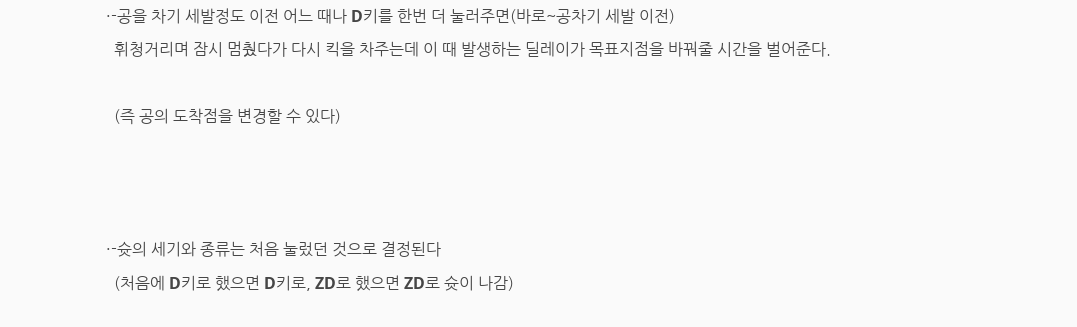·-공을 차기 세발정도 이전 어느 때나 D키를 한번 더 눌러주면(바로~공차기 세발 이전)
  휘청거리며 잠시 멈췄다가 다시 킥을 차주는데 이 때 발생하는 딜레이가 목표지점을 바꿔줄 시간을 벌어준다.

  (즉 공의 도착점을 변경할 수 있다)



·-슛의 세기와 종류는 처음 눌렀던 것으로 결정된다
  (처음에 D키로 했으면 D키로, ZD로 했으면 ZD로 슛이 나감)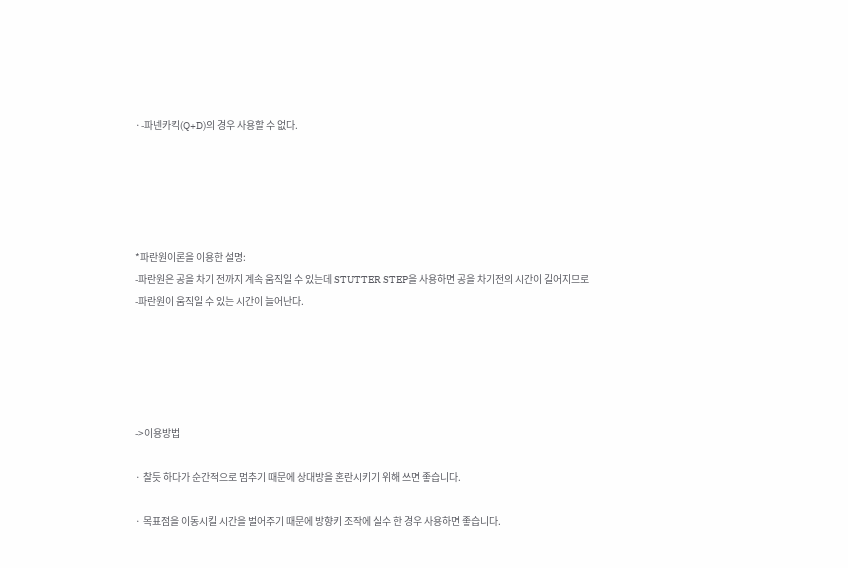·-파넨카킥(Q+D)의 경우 사용할 수 없다.





*파란원이론을 이용한 설명:
-파란원은 공을 차기 전까지 계속 움직일 수 있는데 STUTTER STEP을 사용하면 공을 차기전의 시간이 길어지므로
-파란원이 움직일 수 있는 시간이 늘어난다.





->이용방법

· 찰듯 하다가 순간적으로 멈추기 때문에 상대방을 혼란시키기 위해 쓰면 좋습니다.

· 목표점을 이동시킬 시간을 벌어주기 때문에 방향키 조작에 실수 한 경우 사용하면 좋습니다.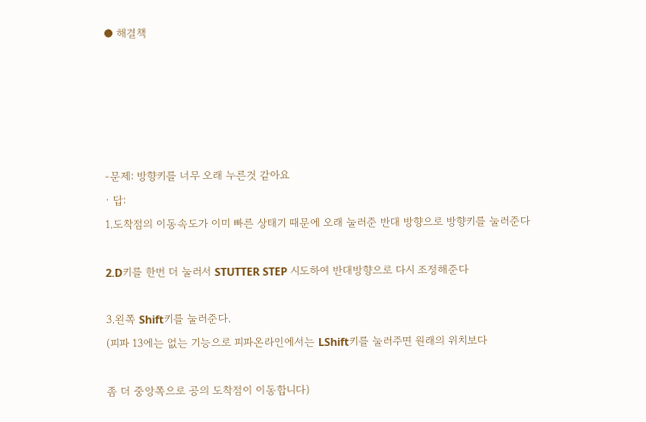● 해결책





-문제: 방향키를 너무 오래 누른것 같아요
· 답:
1.도착점의 이동속도가 이미 빠른 상태기 때문에 오래 눌러준 반대 방향으로 방향키를 눌러준다

2.D키를 한번 더 눌러서 STUTTER STEP 시도하여 반대방향으로 다시 조정해준다

3.왼쪽 Shift키를 눌러준다.
(피파 13에는 없는 기능으로 피파온라인에서는 LShift키를 눌러주면 원래의 위치보다

좀 더 중앙쪽으로 공의 도착점이 이동합니다)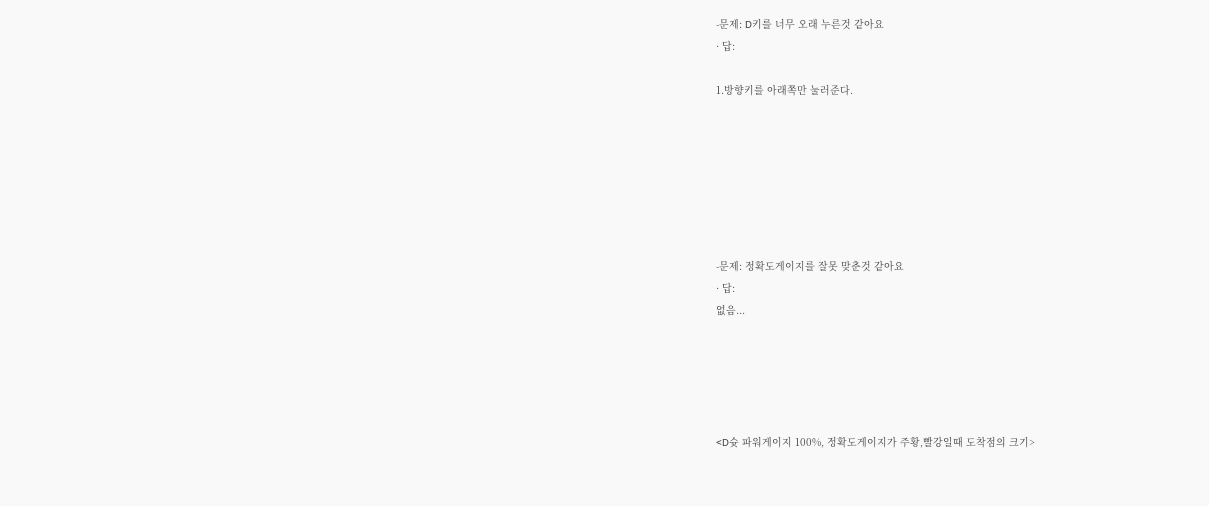-문제: D키를 너무 오래 누른것 같아요
· 답:

1.방향키를 아래쪽만 눌러준다.







-문제: 정확도게이지를 잘못 맞춘것 같아요
· 답:
없음...





<D슛 파워게이지 100%, 정확도게이지가 주황,빨강일때 도착점의 크기>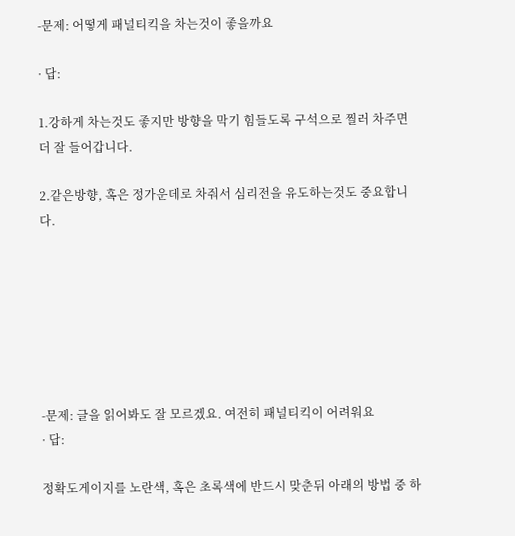-문제: 어떻게 패널티킥을 차는것이 좋을까요

· 답:

1.강하게 차는것도 좋지만 방향을 막기 힘들도록 구석으로 찔러 차주면 더 잘 들어갑니다.

2.같은방향, 혹은 정가운데로 차줘서 심리전을 유도하는것도 중요합니다.







-문제: 글을 읽어봐도 잘 모르겠요. 여전히 패널티킥이 어려워요
· 답:

정확도게이지를 노란색, 혹은 초록색에 반드시 맞춘뒤 아래의 방법 중 하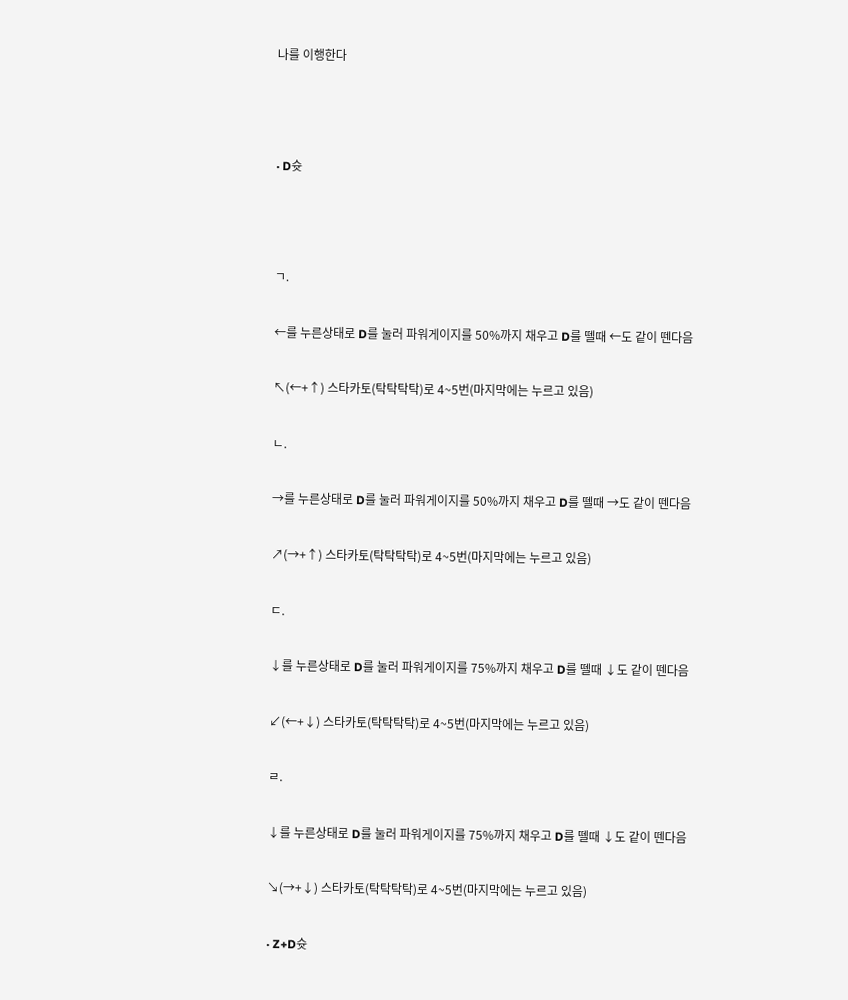나를 이행한다



· D슛



ㄱ.

←를 누른상태로 D를 눌러 파워게이지를 50%까지 채우고 D를 뗄때 ←도 같이 뗀다음

↖(←+↑) 스타카토(탁탁탁탁)로 4~5번(마지막에는 누르고 있음)

ㄴ.

→를 누른상태로 D를 눌러 파워게이지를 50%까지 채우고 D를 뗄때 →도 같이 뗀다음

↗(→+↑) 스타카토(탁탁탁탁)로 4~5번(마지막에는 누르고 있음)

ㄷ.

↓를 누른상태로 D를 눌러 파워게이지를 75%까지 채우고 D를 뗄때 ↓도 같이 뗀다음

↙(←+↓) 스타카토(탁탁탁탁)로 4~5번(마지막에는 누르고 있음)

ㄹ.

↓를 누른상태로 D를 눌러 파워게이지를 75%까지 채우고 D를 뗄때 ↓도 같이 뗀다음

↘(→+↓) 스타카토(탁탁탁탁)로 4~5번(마지막에는 누르고 있음)

· Z+D슛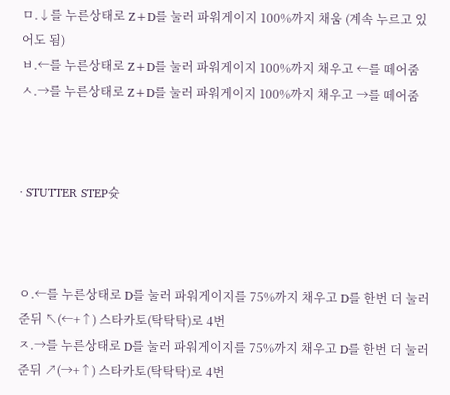ㅁ.↓를 누른상태로 Z+D를 눌러 파워게이지 100%까지 채움 (계속 누르고 있어도 됨)
ㅂ.←를 누른상태로 Z+D를 눌러 파워게이지 100%까지 채우고 ←를 떼어줌
ㅅ.→를 누른상태로 Z+D를 눌러 파워게이지 100%까지 채우고 →를 떼어줌



· STUTTER STEP슛



ㅇ.←를 누른상태로 D를 눌러 파워게이지를 75%까지 채우고 D를 한번 더 눌러준뒤 ↖(←+↑) 스타카토(탁탁탁)로 4번
ㅈ.→를 누른상태로 D를 눌러 파워게이지를 75%까지 채우고 D를 한번 더 눌러준뒤 ↗(→+↑) 스타카토(탁탁탁)로 4번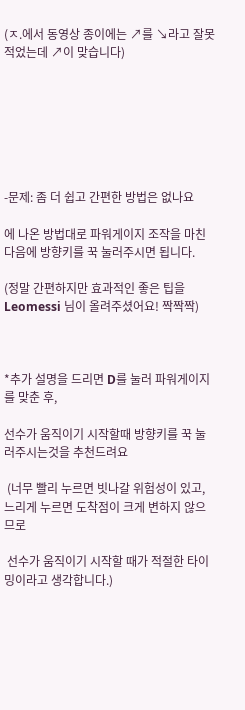(ㅈ.에서 동영상 종이에는 ↗를 ↘라고 잘못적었는데 ↗이 맞습니다)







-문제: 좀 더 쉽고 간편한 방법은 없나요

에 나온 방법대로 파워게이지 조작을 마친 다음에 방향키를 꾹 눌러주시면 됩니다.

(정말 간편하지만 효과적인 좋은 팁을 Leomessi 님이 올려주셨어요! 짝짝짝)



*추가 설명을 드리면 D를 눌러 파워게이지를 맞춘 후,

선수가 움직이기 시작할때 방향키를 꾹 눌러주시는것을 추천드려요

 (너무 빨리 누르면 빗나갈 위험성이 있고, 느리게 누르면 도착점이 크게 변하지 않으므로

 선수가 움직이기 시작할 때가 적절한 타이밍이라고 생각합니다.)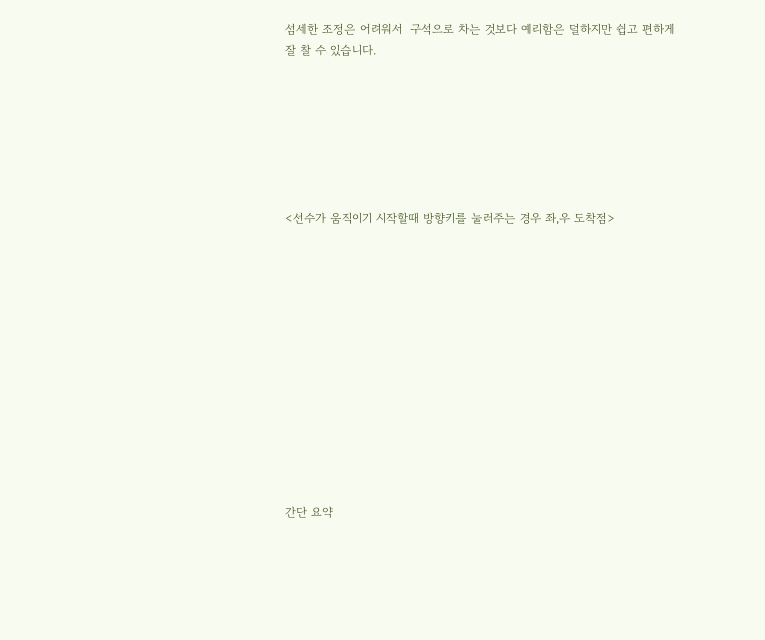섬세한 조정은 어려워서  구석으로 차는 것보다 예리함은 덜하지만 쉽고 편하게 잘 찰 수 있습니다.







<선수가 움직이기 시작할때 방향키를 눌러주는 경우 좌,우 도착점>













간단 요약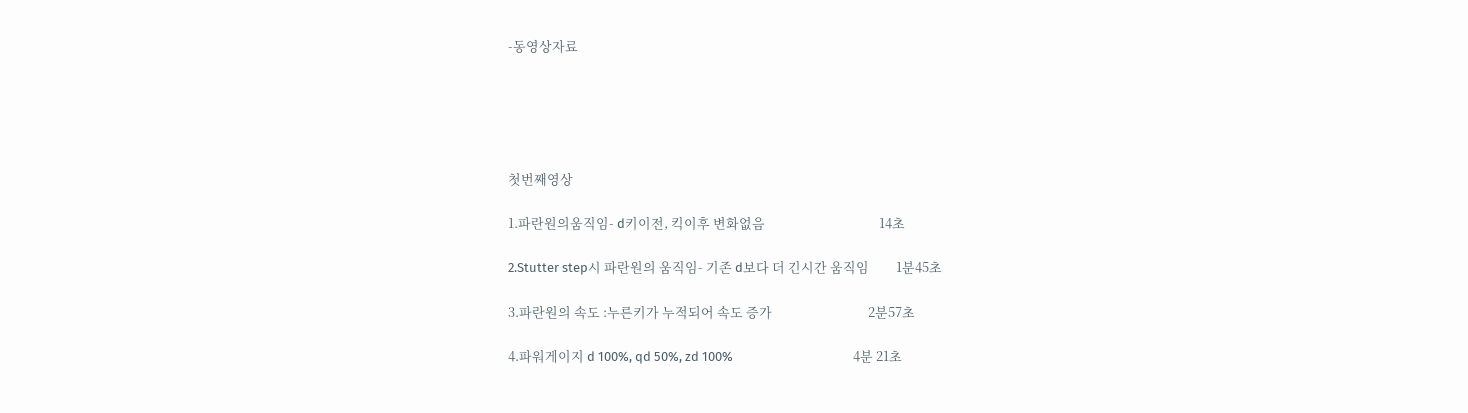-동영상자료





첫번째영상

1.파란원의움직임- d키이전, 킥이후 변화없음                                      14초

2.Stutter step시 파란원의 움직임- 기존 d보다 더 긴시간 움직임         1분45초

3.파란원의 속도 :누른키가 누적되어 속도 증가                                2분57초

4.파워게이지 d 100%, qd 50%, zd 100%                                        4분 21초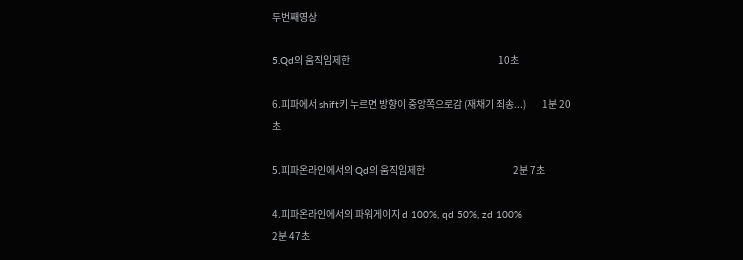두번째영상

5.Qd의 움직임제한                                                                          10초

6.피파에서 shift키 누르면 방향이 중앙쪽으로감 (재채기 죄송...)        1분 20초

5.피파온라인에서의 Qd의 움직임제한                                            2분 7초

4.피파온라인에서의 파워게이지 d 100%, qd 50%, zd 100%                2분 47초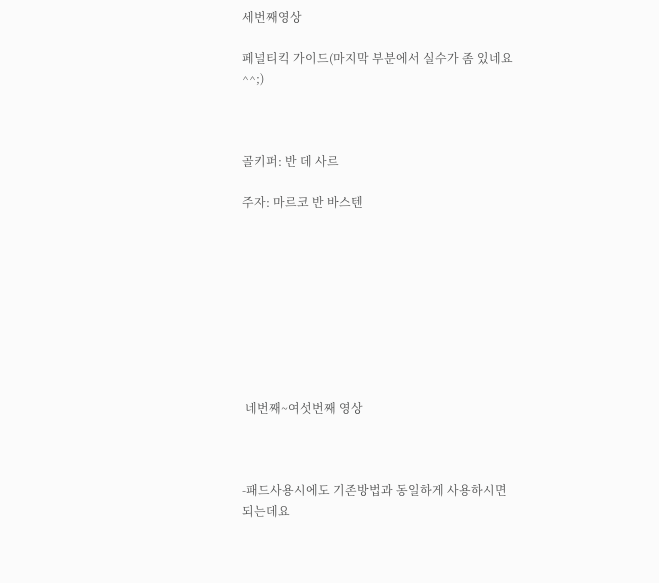세번째영상

페널티킥 가이드(마지막 부분에서 실수가 좀 있네요 ^^;)



골키퍼: 반 데 사르

주자: 마르코 반 바스텐









 네번째~여섯번째 영상



-패드사용시에도 기존방법과 동일하게 사용하시면 되는데요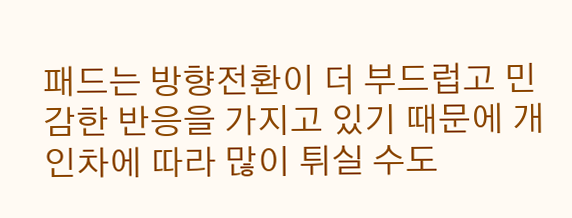패드는 방향전환이 더 부드럽고 민감한 반응을 가지고 있기 때문에 개인차에 따라 많이 튀실 수도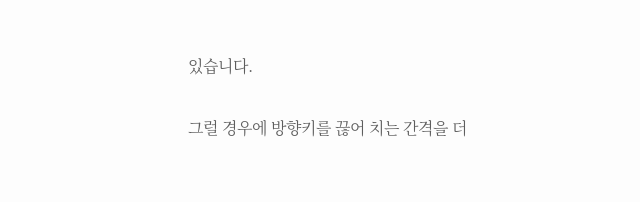있습니다.

그럴 경우에 방향키를 끊어 치는 간격을 더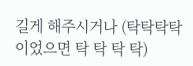길게 해주시거나 (탁탁탁탁 이었으면 탁 탁 탁 탁)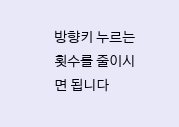방향키 누르는 횟수를 줄이시면 됩니다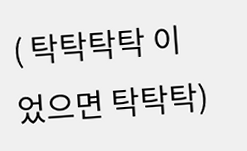( 탁탁탁탁 이었으면 탁탁탁)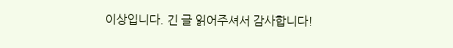이상입니다. 긴 글 읽어주셔서 감사합니다!